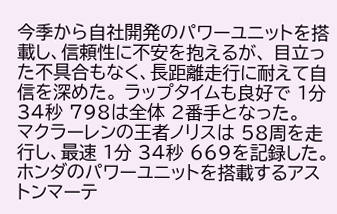今季から自社開発のパワーユニットを搭載し、信頼性に不安を抱えるが、 目立った不具合もなく、長距離走行に耐えて自信を深めた。 ラップタイムも良好で 1分 34秒 798は全体 2番手となった。
マクラーレンの王者ノリスは 58周を走行し、最速 1分 34秒 669を記録した。
ホンダのパワーユニットを搭載するアストンマーテ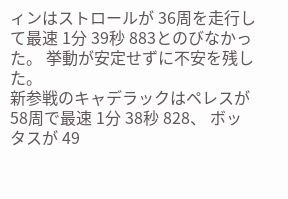ィンはストロールが 36周を走行して最速 1分 39秒 883とのびなかった。 挙動が安定せずに不安を残した。
新参戦のキャデラックはペレスが 58周で最速 1分 38秒 828、 ボッタスが 49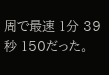周で最速 1分 39秒 150だった。